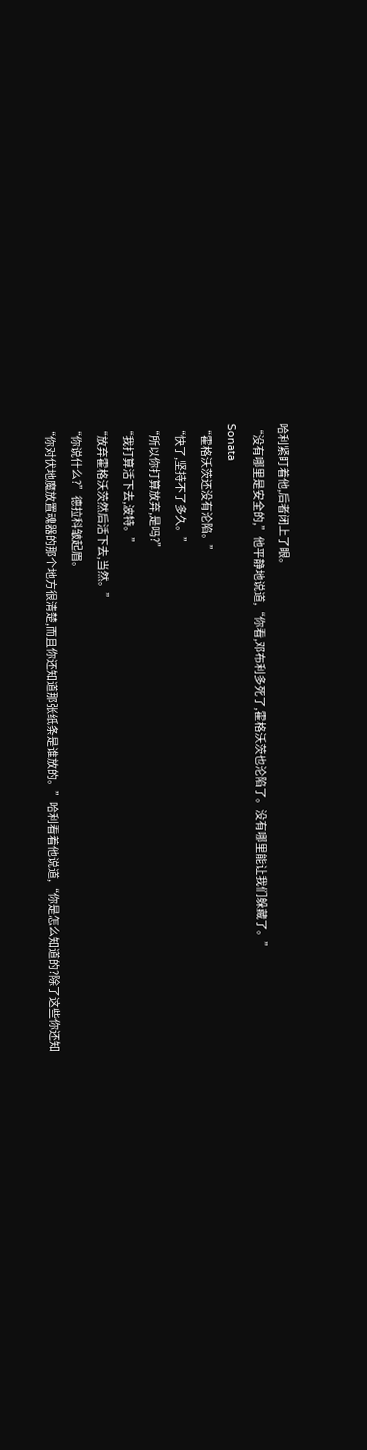哈利紧盯着他,后者闭上了眼。
“没有哪里是安全的,”他平静地说道,“你看,邓布利多死了,霍格沃茨也沦陷了。没有哪里能让我们躲藏了。”
Sonata
“霍格沃茨还没有沦陷。”
“快了,坚持不了多久。”
“所以你打算放弃,是吗?”
“我打算活下去,波特。”
“放弃霍格沃茨然后活下去,当然。”
“你说什么?”德拉科皱起眉。
“你对伏地魔放置魂器的那个地方很清楚,而且你还知道那张纸条是谁放的。”哈利看着他说道,“你是怎么知道的?除了这些你还知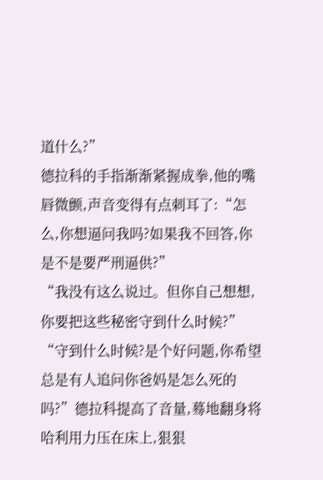道什么?”
德拉科的手指渐渐紧握成拳,他的嘴唇微颤,声音变得有点刺耳了:“怎么,你想逼问我吗?如果我不回答,你是不是要严刑逼供?”
“我没有这么说过。但你自己想想,你要把这些秘密守到什么时候?”
“守到什么时候?是个好问题,你希望总是有人追问你爸妈是怎么死的吗?”德拉科提高了音量,蓦地翻身将哈利用力压在床上,狠狠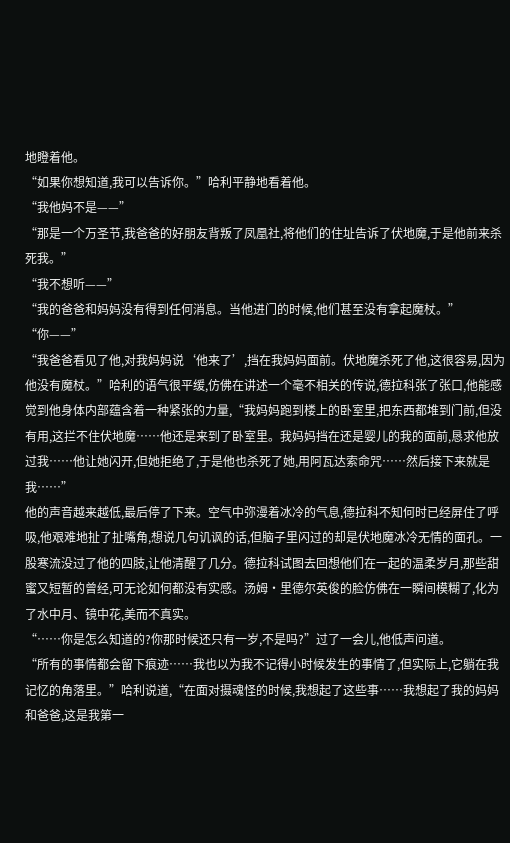地瞪着他。
“如果你想知道,我可以告诉你。”哈利平静地看着他。
“我他妈不是——”
“那是一个万圣节,我爸爸的好朋友背叛了凤凰社,将他们的住址告诉了伏地魔,于是他前来杀死我。”
“我不想听——”
“我的爸爸和妈妈没有得到任何消息。当他进门的时候,他们甚至没有拿起魔杖。”
“你——”
“我爸爸看见了他,对我妈妈说‘他来了’,挡在我妈妈面前。伏地魔杀死了他,这很容易,因为他没有魔杖。”哈利的语气很平缓,仿佛在讲述一个毫不相关的传说,德拉科张了张口,他能感觉到他身体内部蕴含着一种紧张的力量,“我妈妈跑到楼上的卧室里,把东西都堆到门前,但没有用,这拦不住伏地魔……他还是来到了卧室里。我妈妈挡在还是婴儿的我的面前,恳求他放过我……他让她闪开,但她拒绝了,于是他也杀死了她,用阿瓦达索命咒……然后接下来就是我……”
他的声音越来越低,最后停了下来。空气中弥漫着冰冷的气息,德拉科不知何时已经屏住了呼吸,他艰难地扯了扯嘴角,想说几句讥讽的话,但脑子里闪过的却是伏地魔冰冷无情的面孔。一股寒流没过了他的四肢,让他清醒了几分。德拉科试图去回想他们在一起的温柔岁月,那些甜蜜又短暂的曾经,可无论如何都没有实感。汤姆·里德尔英俊的脸仿佛在一瞬间模糊了,化为了水中月、镜中花,美而不真实。
“……你是怎么知道的?你那时候还只有一岁,不是吗?”过了一会儿,他低声问道。
“所有的事情都会留下痕迹……我也以为我不记得小时候发生的事情了,但实际上,它躺在我记忆的角落里。”哈利说道,“在面对摄魂怪的时候,我想起了这些事……我想起了我的妈妈和爸爸,这是我第一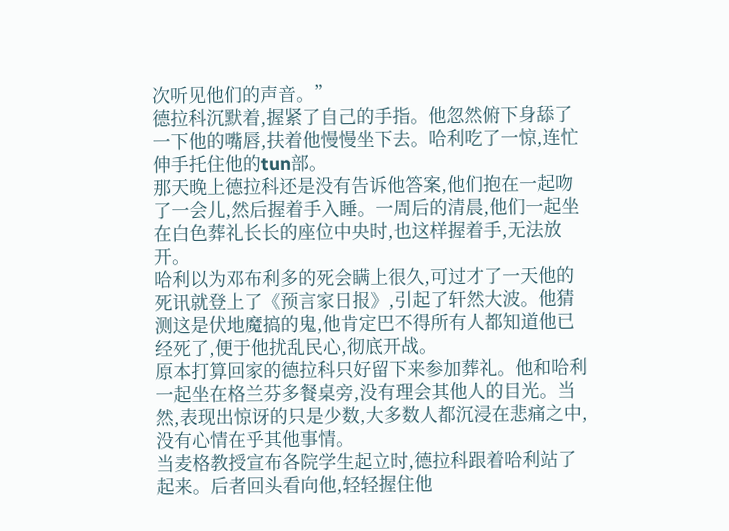次听见他们的声音。”
德拉科沉默着,握紧了自己的手指。他忽然俯下身舔了一下他的嘴唇,扶着他慢慢坐下去。哈利吃了一惊,连忙伸手托住他的tun部。
那天晚上德拉科还是没有告诉他答案,他们抱在一起吻了一会儿,然后握着手入睡。一周后的清晨,他们一起坐在白色葬礼长长的座位中央时,也这样握着手,无法放开。
哈利以为邓布利多的死会瞒上很久,可过才了一天他的死讯就登上了《预言家日报》,引起了轩然大波。他猜测这是伏地魔搞的鬼,他肯定巴不得所有人都知道他已经死了,便于他扰乱民心,彻底开战。
原本打算回家的德拉科只好留下来参加葬礼。他和哈利一起坐在格兰芬多餐桌旁,没有理会其他人的目光。当然,表现出惊讶的只是少数,大多数人都沉浸在悲痛之中,没有心情在乎其他事情。
当麦格教授宣布各院学生起立时,德拉科跟着哈利站了起来。后者回头看向他,轻轻握住他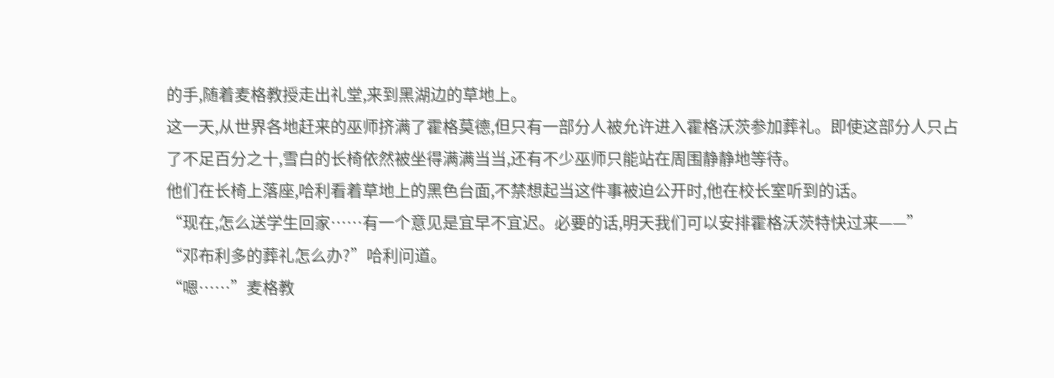的手,随着麦格教授走出礼堂,来到黑湖边的草地上。
这一天,从世界各地赶来的巫师挤满了霍格莫德,但只有一部分人被允许进入霍格沃茨参加葬礼。即使这部分人只占了不足百分之十,雪白的长椅依然被坐得满满当当,还有不少巫师只能站在周围静静地等待。
他们在长椅上落座,哈利看着草地上的黑色台面,不禁想起当这件事被迫公开时,他在校长室听到的话。
“现在,怎么送学生回家……有一个意见是宜早不宜迟。必要的话,明天我们可以安排霍格沃茨特快过来——”
“邓布利多的葬礼怎么办?”哈利问道。
“嗯……”麦格教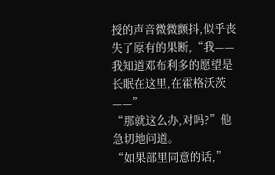授的声音微微颤抖,似乎丧失了原有的果断,“我——我知道邓布利多的愿望是长眠在这里,在霍格沃茨——”
“那就这么办,对吗?”他急切地问道。
“如果部里同意的话,”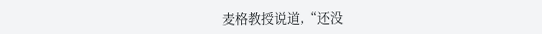麦格教授说道,“还没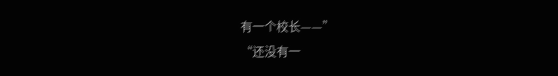有一个校长——”
“还没有一